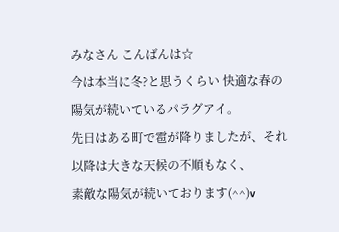みなさん こんばんは☆
今は本当に冬?と思うくらい 快適な春の陽気が続いているパラグアイ。
先日はある町で雹が降りましたが、それ以降は大きな天候の不順もなく、
素敵な陽気が続いております(^^)v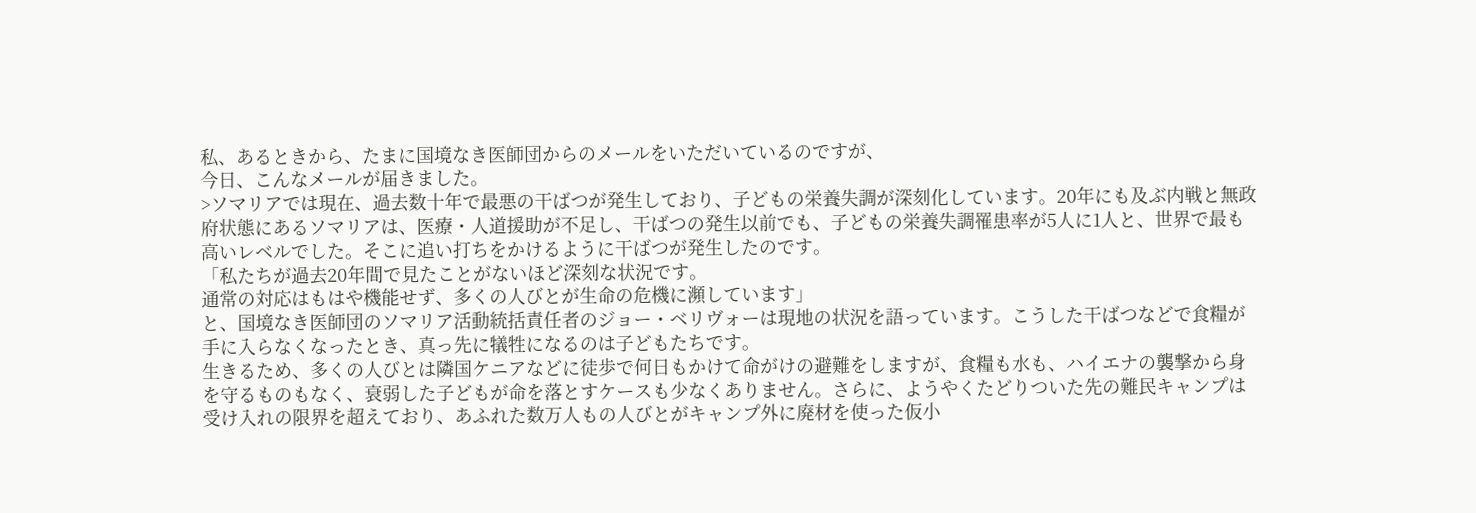私、あるときから、たまに国境なき医師団からのメールをいただいているのですが、
今日、こんなメールが届きました。
>ソマリアでは現在、過去数十年で最悪の干ばつが発生しており、子どもの栄養失調が深刻化しています。20年にも及ぶ内戦と無政府状態にあるソマリアは、医療・人道援助が不足し、干ばつの発生以前でも、子どもの栄養失調罹患率が5人に1人と、世界で最も高いレベルでした。そこに追い打ちをかけるように干ばつが発生したのです。
「私たちが過去20年間で見たことがないほど深刻な状況です。
通常の対応はもはや機能せず、多くの人びとが生命の危機に瀕しています」
と、国境なき医師団のソマリア活動統括責任者のジョー・ベリヴォーは現地の状況を語っています。こうした干ばつなどで食糧が手に入らなくなったとき、真っ先に犠牲になるのは子どもたちです。
生きるため、多くの人びとは隣国ケニアなどに徒歩で何日もかけて命がけの避難をしますが、食糧も水も、ハイエナの襲撃から身を守るものもなく、衰弱した子どもが命を落とすケースも少なくありません。さらに、ようやくたどりついた先の難民キャンプは受け入れの限界を超えており、あふれた数万人もの人びとがキャンプ外に廃材を使った仮小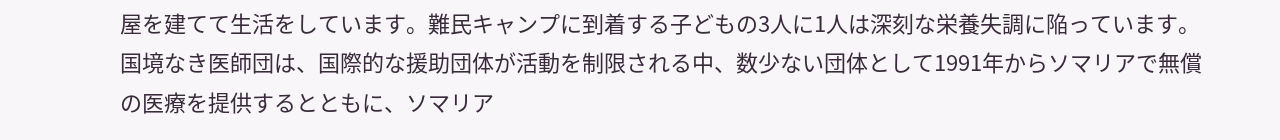屋を建てて生活をしています。難民キャンプに到着する子どもの3人に1人は深刻な栄養失調に陥っています。
国境なき医師団は、国際的な援助団体が活動を制限される中、数少ない団体として1991年からソマリアで無償の医療を提供するとともに、ソマリア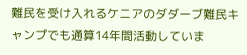難民を受け入れるケニアのダダーブ難民キャンプでも通算14年間活動していま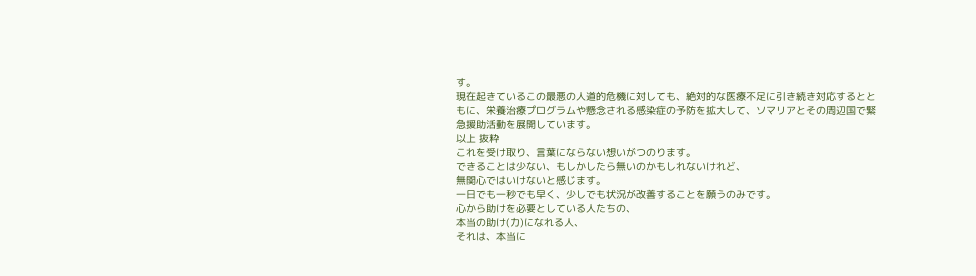す。
現在起きているこの最悪の人道的危機に対しても、絶対的な医療不足に引き続き対応するとともに、栄養治療プログラムや懸念される感染症の予防を拡大して、ソマリアとその周辺国で緊急援助活動を展開しています。
以上 抜粋
これを受け取り、言葉にならない想いがつのります。
できることは少ない、もしかしたら無いのかもしれないけれど、
無関心ではいけないと感じます。
一日でも一秒でも早く、少しでも状況が改善することを願うのみです。
心から助けを必要としている人たちの、
本当の助け(力)になれる人、
それは、本当に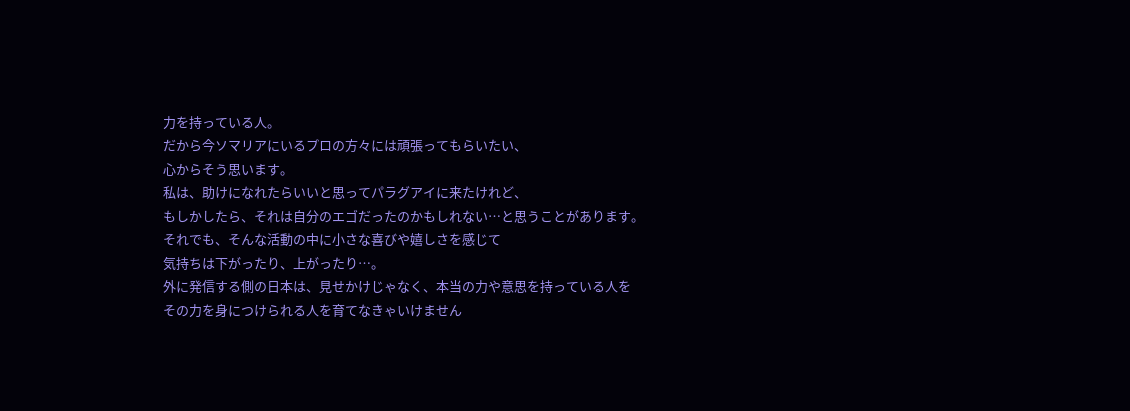力を持っている人。
だから今ソマリアにいるプロの方々には頑張ってもらいたい、
心からそう思います。
私は、助けになれたらいいと思ってパラグアイに来たけれど、
もしかしたら、それは自分のエゴだったのかもしれない…と思うことがあります。
それでも、そんな活動の中に小さな喜びや嬉しさを感じて
気持ちは下がったり、上がったり…。
外に発信する側の日本は、見せかけじゃなく、本当の力や意思を持っている人を
その力を身につけられる人を育てなきゃいけません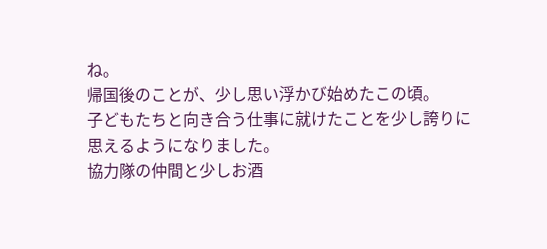ね。
帰国後のことが、少し思い浮かび始めたこの頃。
子どもたちと向き合う仕事に就けたことを少し誇りに思えるようになりました。
協力隊の仲間と少しお酒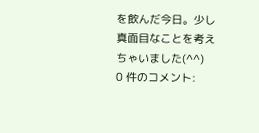を飲んだ今日。少し真面目なことを考えちゃいました(^^)
0 件のコメント: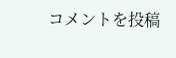コメントを投稿